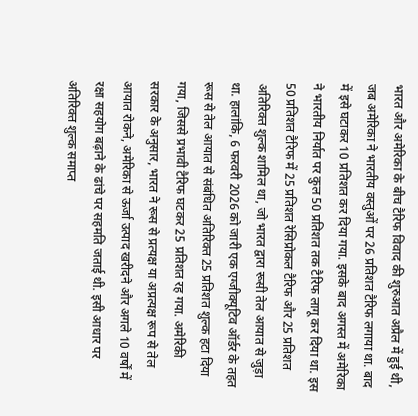भारत और अमेरिका के बीच टैरिफ विवाद की शुरुआत अप्रैल में हुई थी, जब अमेरिका ने भारतीय वस्तुओं पर 26 प्रतिशत टैरिफ लगाया था. बाद में इसे घटाकर 10 प्रतिशत कर दिया गया. इसके बाद अगस्त में अमेरिका ने भारतीय निर्यात पर कुल 50 प्रतिशत तक टैरिफ लागू कर दिया था. इस 50 प्रतिशत टैरिफ में 25 प्रतिशत रेसिप्रोकल टैरिफ और 25 प्रतिशत अतिरिक्त शुल्क शामिल था, जो भारत द्वारा रूसी तेल आयात से जुड़ा था. हालांकि, 6 फरवरी 2026 को जारी एक एग्जीक्यूटिव ऑर्डर के तहत रूस से तेल आयात से संबंधित अतिरिक्त 25 प्रतिशत शुल्क हटा दिया गया, जिससे प्रभावी टैरिफ घटकर 25 प्रतिशत रह गया. अमेरिकी सरकार के अनुसार, भारत ने रूस से प्रत्यक्ष या अप्रत्यक्ष रूप से तेल आयात रोकने, अमेरिका से ऊर्जा उत्पाद खरीदने और अगले 10 वर्षों में रक्षा सहयोग बढ़ाने के ढांचे पर सहमति जताई थी. इसी आधार पर अतिरिक्त शुल्क समाप्त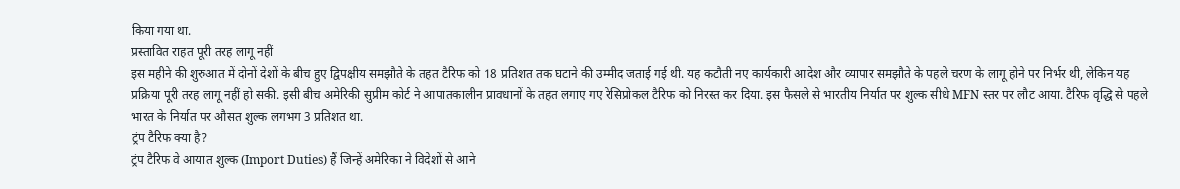किया गया था.
प्रस्तावित राहत पूरी तरह लागू नहीं
इस महीने की शुरुआत में दोनों देशों के बीच हुए द्विपक्षीय समझौते के तहत टैरिफ को 18 प्रतिशत तक घटाने की उम्मीद जताई गई थी. यह कटौती नए कार्यकारी आदेश और व्यापार समझौते के पहले चरण के लागू होने पर निर्भर थी, लेकिन यह प्रक्रिया पूरी तरह लागू नहीं हो सकी. इसी बीच अमेरिकी सुप्रीम कोर्ट ने आपातकालीन प्रावधानों के तहत लगाए गए रेसिप्रोकल टैरिफ को निरस्त कर दिया. इस फैसले से भारतीय निर्यात पर शुल्क सीधे MFN स्तर पर लौट आया. टैरिफ वृद्धि से पहले भारत के निर्यात पर औसत शुल्क लगभग 3 प्रतिशत था.
ट्रंप टैरिफ क्या है?
ट्रंप टैरिफ वे आयात शुल्क (Import Duties) हैं जिन्हें अमेरिका ने विदेशों से आने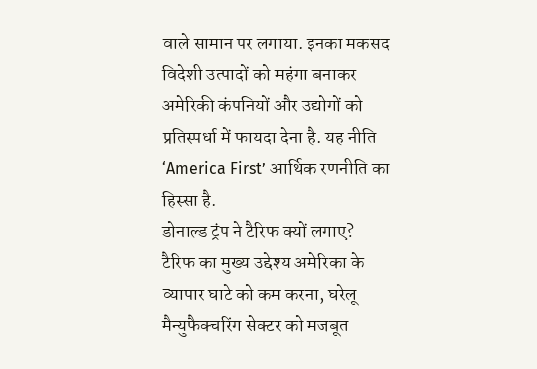वाले सामान पर लगाया. इनका मकसद विदेशी उत्पादों को महंगा बनाकर अमेरिकी कंपनियों और उद्योगों को प्रतिस्पर्धा में फायदा देना है. यह नीति ‘America First’ आर्थिक रणनीति का हिस्सा है.
डोनाल्ड ट्रंप ने टैरिफ क्यों लगाए?
टैरिफ का मुख्य उद्देश्य अमेरिका के व्यापार घाटे को कम करना, घरेलू मैन्युफैक्चरिंग सेक्टर को मजबूत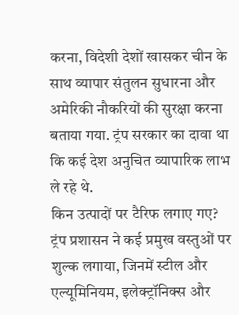करना, विदेशी देशों खासकर चीन के साथ व्यापार संतुलन सुधारना और अमेरिकी नौकरियों की सुरक्षा करना बताया गया. ट्रंप सरकार का दावा था कि कई देश अनुचित व्यापारिक लाभ ले रहे थे.
किन उत्पादों पर टैरिफ लगाए गए?
ट्रंप प्रशासन ने कई प्रमुख वस्तुओं पर शुल्क लगाया, जिनमें स्टील और एल्यूमिनियम, इलेक्ट्रॉनिक्स और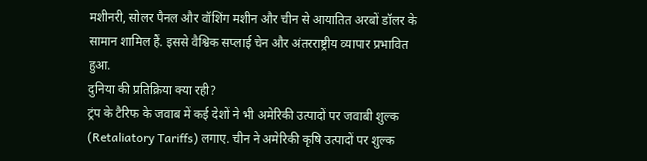मशीनरी, सोलर पैनल और वॉशिंग मशीन और चीन से आयातित अरबों डॉलर के सामान शामिल हैं. इससे वैश्विक सप्लाई चेन और अंतरराष्ट्रीय व्यापार प्रभावित हुआ.
दुनिया की प्रतिक्रिया क्या रही?
ट्रंप के टैरिफ के जवाब में कई देशों ने भी अमेरिकी उत्पादों पर जवाबी शुल्क (Retaliatory Tariffs) लगाए. चीन ने अमेरिकी कृषि उत्पादों पर शुल्क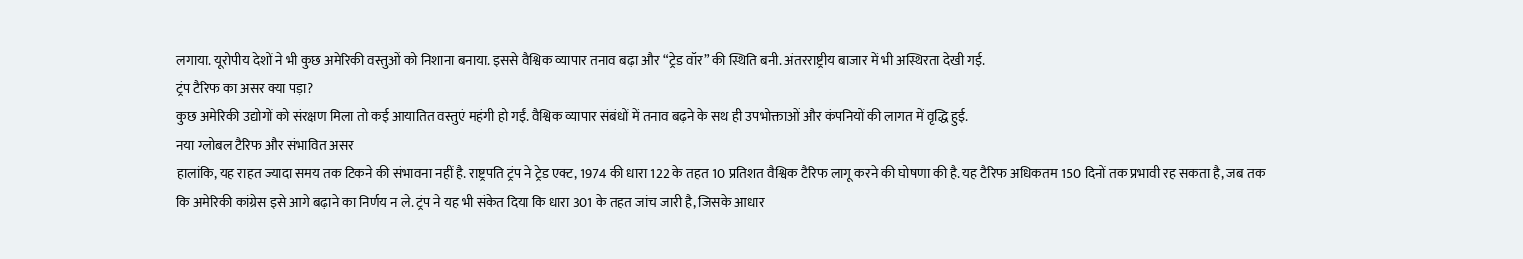लगाया. यूरोपीय देशों ने भी कुछ अमेरिकी वस्तुओं को निशाना बनाया. इससे वैश्विक व्यापार तनाव बढ़ा और “ट्रेड वॉर” की स्थिति बनी. अंतरराष्ट्रीय बाजार में भी अस्थिरता देखी गई.
ट्रंप टैरिफ का असर क्या पड़ा?
कुछ अमेरिकी उद्योगों को संरक्षण मिला तो कई आयातित वस्तुएं महंगी हो गईं. वैश्विक व्यापार संबंधों में तनाव बढ़ने के सथ ही उपभोक्ताओं और कंपनियों की लागत में वृद्धि हुई.
नया ग्लोबल टैरिफ और संभावित असर
हालांकि, यह राहत ज्यादा समय तक टिकने की संभावना नहीं है. राष्ट्रपति ट्रंप ने ट्रेड एक्ट, 1974 की धारा 122 के तहत 10 प्रतिशत वैश्विक टैरिफ लागू करने की घोषणा की है. यह टैरिफ अधिकतम 150 दिनों तक प्रभावी रह सकता है, जब तक कि अमेरिकी कांग्रेस इसे आगे बढ़ाने का निर्णय न ले. ट्रंप ने यह भी संकेत दिया कि धारा 301 के तहत जांच जारी है, जिसके आधार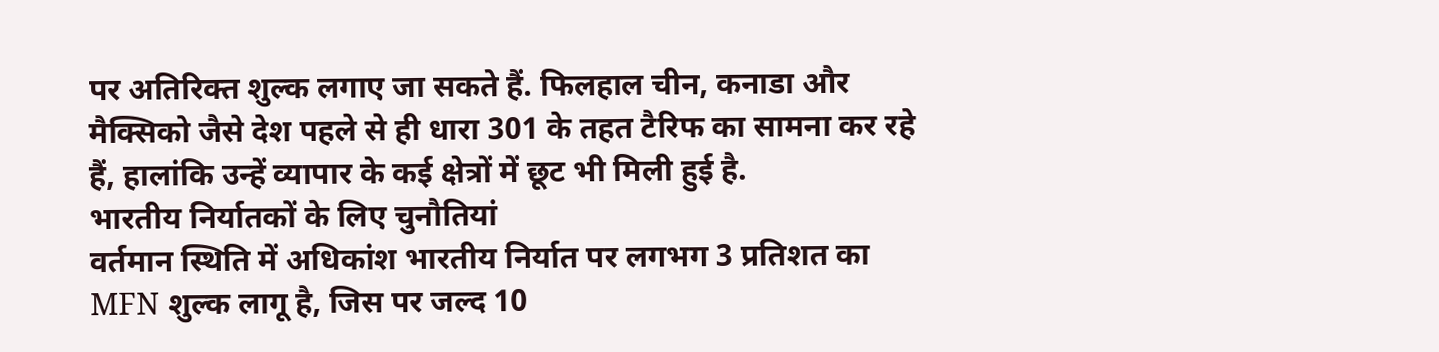पर अतिरिक्त शुल्क लगाए जा सकते हैं. फिलहाल चीन, कनाडा और मैक्सिको जैसे देश पहले से ही धारा 301 के तहत टैरिफ का सामना कर रहे हैं, हालांकि उन्हें व्यापार के कई क्षेत्रों में छूट भी मिली हुई है.
भारतीय निर्यातकों के लिए चुनौतियां
वर्तमान स्थिति में अधिकांश भारतीय निर्यात पर लगभग 3 प्रतिशत का MFN शुल्क लागू है, जिस पर जल्द 10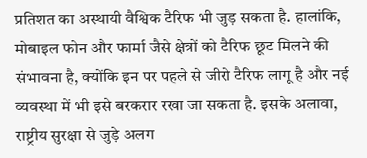प्रतिशत का अस्थायी वैश्विक टैरिफ भी जुड़ सकता है. हालांकि, मोबाइल फोन और फार्मा जैसे क्षेत्रों को टैरिफ छूट मिलने की संभावना है, क्योंकि इन पर पहले से जीरो टैरिफ लागू है और नई व्यवस्था में भी इसे बरकरार रखा जा सकता है. इसके अलावा, राष्ट्रीय सुरक्षा से जुड़े अलग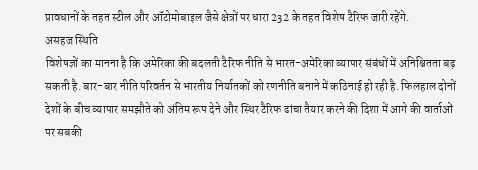प्रावधानों के तहत स्टील और ऑटोमोबाइल जैसे क्षेत्रों पर धारा 232 के तहत विशेष टैरिफ जारी रहेंगे.
असहज स्थिति
विशेषज्ञों का मानना है कि अमेरिका की बदलती टैरिफ नीति से भारत-अमेरिका व्यापार संबंधों में अनिश्चितता बढ़ सकती है. बार-बार नीति परिवर्तन से भारतीय निर्यातकों को रणनीति बनाने में कठिनाई हो रही है. फिलहाल दोनों देशों के बीच व्यापार समझौते को अंतिम रूप देने और स्थिर टैरिफ ढांचा तैयार करने की दिशा में आगे की वार्ताओं पर सबकी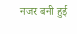नजर बनी हुई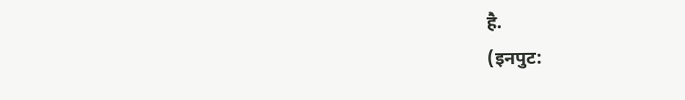है.
(इनपुट: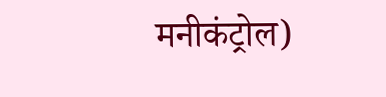मनीकंट्रोल)